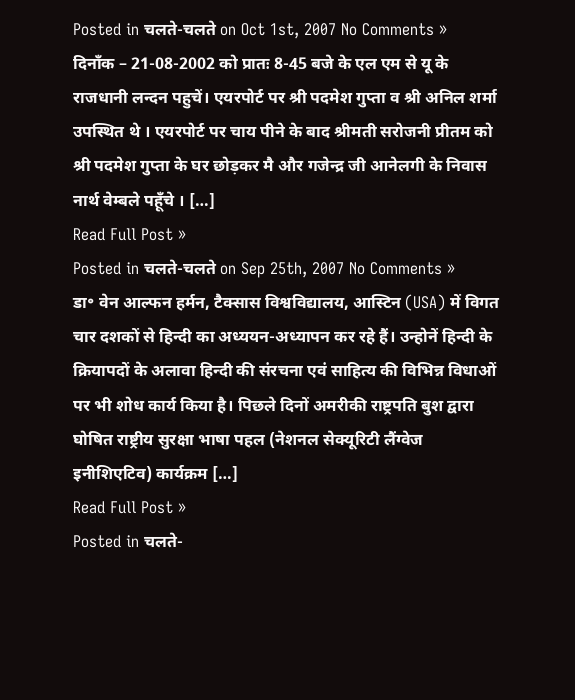Posted in चलते-चलते on Oct 1st, 2007 No Comments »
दिनाँक – 21-08-2002 को प्रातः 8-45 बजे के एल एम से यू के राजधानी लन्दन पहुचें। एयरपोर्ट पर श्री पदमेश गुप्ता व श्री अनिल शर्मा उपस्थित थे । एयरपोर्ट पर चाय पीने के बाद श्रीमती सरोजनी प्रीतम को श्री पदमेश गुप्ता के घर छोड़कर मै और गजेन्द्र जी आनेलगी के निवास नार्थ वेम्बले पहूँचे । […]
Read Full Post »
Posted in चलते-चलते on Sep 25th, 2007 No Comments »
डा॰ वेन आल्फन हर्मन, टैक्सास विश्वविद्यालय, आस्टिन (USA) में विगत चार दशकों से हिन्दी का अध्ययन-अध्यापन कर रहे हैं। उन्होनें हिन्दी के क्रियापदों के अलावा हिन्दी की संरचना एवं साहित्य की विभिन्न विधाओं पर भी शोध कार्य किया है। पिछले दिनों अमरीकी राष्ट्रपति बुश द्वारा घोषित राष्ट्रीय सुरक्षा भाषा पहल (नेशनल सेक्यूरिटी लैंग्वेज इनीशिएटिव) कार्यक्रम […]
Read Full Post »
Posted in चलते-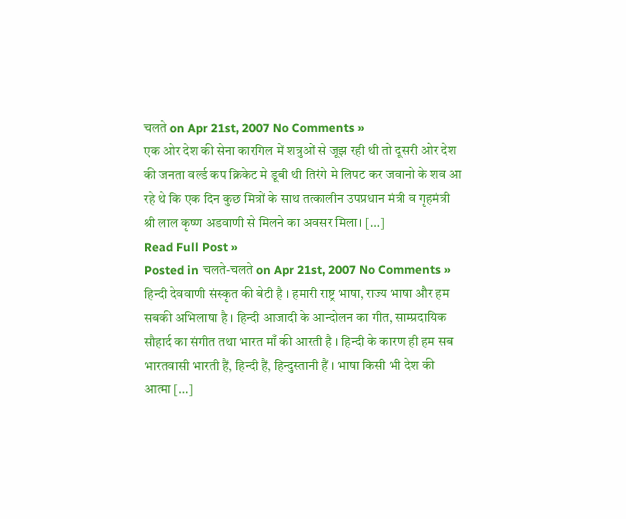चलते on Apr 21st, 2007 No Comments »
एक ओर देश की सेना कारगिल में शत्रुओं से जूझ रही थी तो दूसरी ओर देश की जनता वर्ल्ड कप क्रिकेट मे डूबी थी तिरंगे मे लिपट कर जवानो के शव आ रहे थे कि एक दिन कुछ मित्रों के साथ तत्कालीन उपप्रधान मंत्री व गृहमंत्री श्री लाल कृष्ण अडवाणी से मिलने का अवसर मिला। […]
Read Full Post »
Posted in चलते-चलते on Apr 21st, 2007 No Comments »
हिन्दी देववाणी संस्कृत की बेटी है । हमारी राष्ट्र भाषा, राज्य भाषा और हम सबकी अभिलाषा है । हिन्दी आजादी के आन्दोलन का गीत, साम्प्रदायिक सौहार्द का संगीत तथा भारत माँ की आरती है । हिन्दी के कारण ही हम सब भारतवासी भारती हैं, हिन्दी हैं, हिन्दुस्तानी हैं । भाषा किसी भी देश की आत्मा […]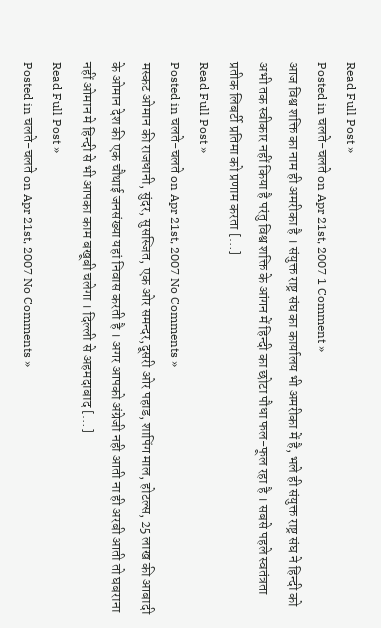Read Full Post »
Posted in चलते-चलते on Apr 21st, 2007 1 Comment »
आज विश्व शक्ति का नाम ही अमरीका है । संयुक्त राष्ट्र संघ का कार्यालय भी अमरीका में है, भले ही संयुक्त राष्ट्र संघ ने हिन्दी को अभी तक स्वीकार नहीं किया है परंतु विश्व शक्ति के आंगन में हिन्दी का छोटा पौधा फल-फूल रहा है । सबसे पहले स्वतंत्रता प्रतीक लिबर्टी प्रतिमा को प्रणाम करता […]
Read Full Post »
Posted in चलते-चलते on Apr 21st, 2007 No Comments »
मस्कट ओमान की राजधानी, सुंदर, सुसस्जित, एक ओर समन्दर,दूसरी ओर पहाड, शापिंग माल, होटल्स, 25 लाख की आबादी के ओमान देश की एक चौथाई जनसंख्या यहां निवास करती है । अगर आपको अंग्रेजी नही आती ना ही अरबी आती तो घबराना नहीं ओमान मे हिन्दी से भी आपका काम बखूबी चलेगा । दिल्ली से अहमदाबाद […]
Read Full Post »
Posted in चलते-चलते on Apr 21st, 2007 No Comments »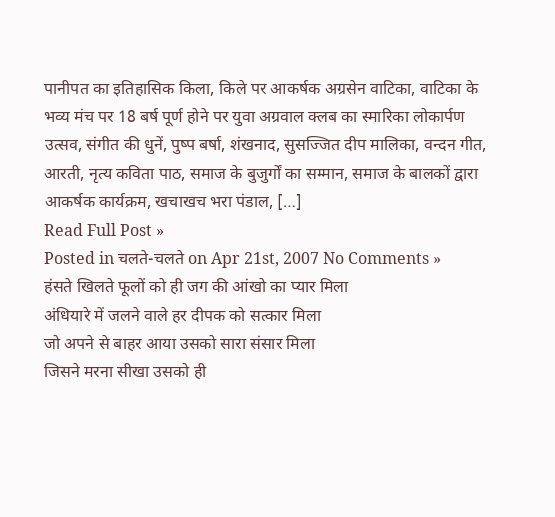पानीपत का इतिहासिक किला, किले पर आकर्षक अग्रसेन वाटिका, वाटिका के भव्य मंच पर 18 बर्ष पूर्ण होने पर युवा अग्रवाल क्लब का स्मारिका लोकार्पण उत्सव, संगीत की धुनें, पुष्प बर्षा, शंखनाद, सुसज्जित दीप मालिका, वन्दन गीत, आरती, नृत्य कविता पाठ, समाज के बुजुर्गों का सम्मान, समाज के बालकों द्वारा आकर्षक कार्यक्रम, खचाखच भरा पंडाल, […]
Read Full Post »
Posted in चलते-चलते on Apr 21st, 2007 No Comments »
हंसते खिलते फूलों को ही जग की आंखो का प्यार मिला
अंधियारे में जलने वाले हर दीपक को सत्कार मिला
जो अपने से बाहर आया उसको सारा संसार मिला
जिसने मरना सीखा उसको ही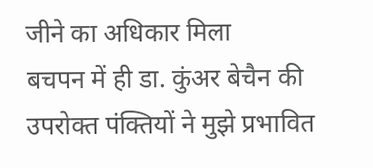जीने का अधिकार मिला
बचपन में ही डा. कुंअर बेचैन की उपरोक्त पंक्तियों ने मुझे प्रभावित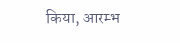किया, आरम्भ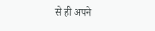से ही अपने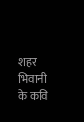शहर भिवानी के कवि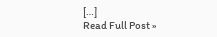[…]
Read Full Post »